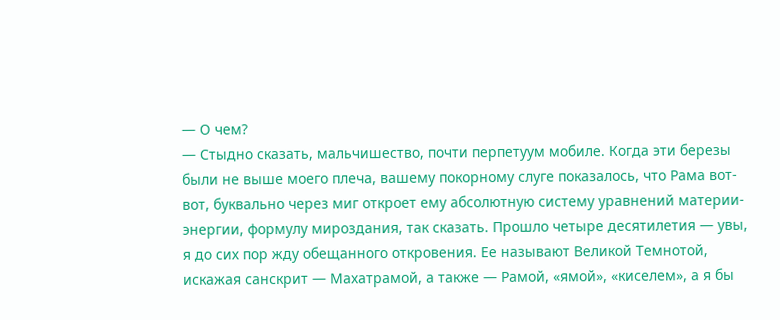— О чем?
— Стыдно сказать, мальчишество, почти перпетуум мобиле. Когда эти березы были не выше моего плеча, вашему покорному слуге показалось, что Рама вот-вот, буквально через миг откроет ему абсолютную систему уравнений материи-энергии, формулу мироздания, так сказать. Прошло четыре десятилетия — увы, я до сих пор жду обещанного откровения. Ее называют Великой Темнотой, искажая санскрит — Махатрамой, а также — Рамой, «ямой», «киселем», а я бы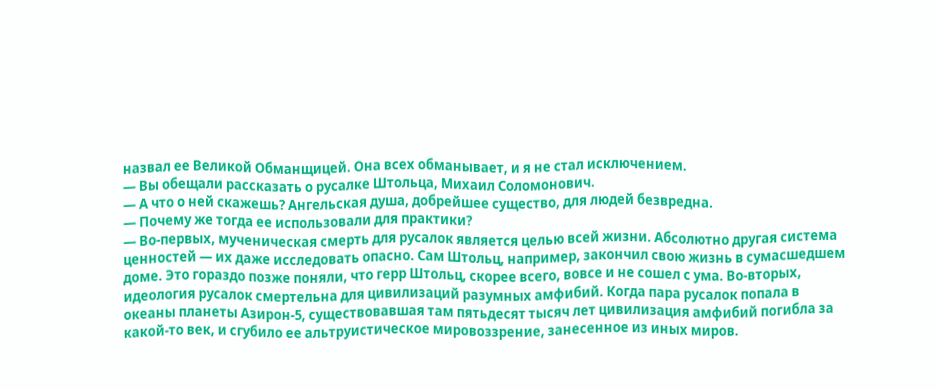назвал ее Великой Обманщицей. Она всех обманывает, и я не стал исключением.
— Вы обещали рассказать о русалке Штольца, Михаил Соломонович.
— А что о ней скажешь? Ангельская душа, добрейшее существо, для людей безвредна.
— Почему же тогда ее использовали для практики?
— Во-первых, мученическая смерть для русалок является целью всей жизни. Абсолютно другая система ценностей — их даже исследовать опасно. Сам Штольц, например, закончил свою жизнь в сумасшедшем доме. Это гораздо позже поняли, что герр Штольц, скорее всего, вовсе и не сошел с ума. Во-вторых, идеология русалок смертельна для цивилизаций разумных амфибий. Когда пара русалок попала в океаны планеты Азирон-5, существовавшая там пятьдесят тысяч лет цивилизация амфибий погибла за какой-то век, и сгубило ее альтруистическое мировоззрение, занесенное из иных миров.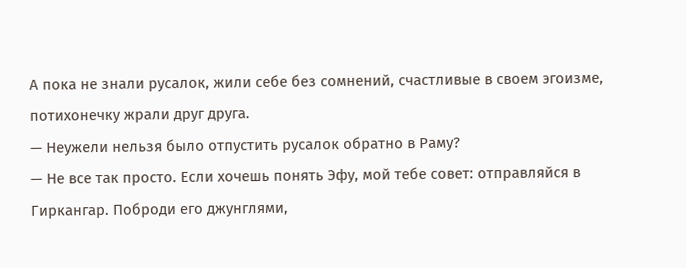А пока не знали русалок, жили себе без сомнений, счастливые в своем эгоизме, потихонечку жрали друг друга.
— Неужели нельзя было отпустить русалок обратно в Раму?
— Не все так просто. Если хочешь понять Эфу, мой тебе совет: отправляйся в Гиркангар. Поброди его джунглями,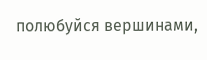полюбуйся вершинами,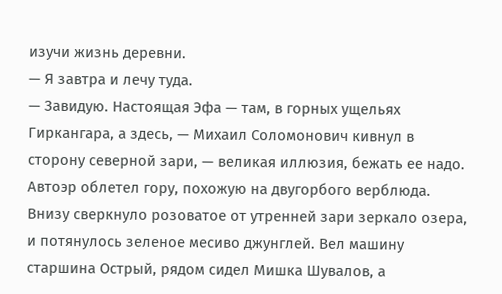изучи жизнь деревни.
— Я завтра и лечу туда.
— Завидую. Настоящая Эфа — там, в горных ущельях Гиркангара, а здесь, — Михаил Соломонович кивнул в сторону северной зари, — великая иллюзия, бежать ее надо.
Автоэр облетел гору, похожую на двугорбого верблюда. Внизу сверкнуло розоватое от утренней зари зеркало озера, и потянулось зеленое месиво джунглей. Вел машину старшина Острый, рядом сидел Мишка Шувалов, а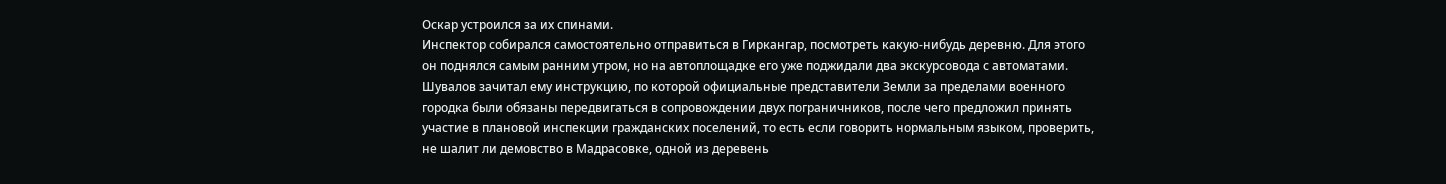Оскар устроился за их спинами.
Инспектор собирался самостоятельно отправиться в Гиркангар, посмотреть какую-нибудь деревню. Для этого он поднялся самым ранним утром, но на автоплощадке его уже поджидали два экскурсовода с автоматами. Шувалов зачитал ему инструкцию, по которой официальные представители Земли за пределами военного городка были обязаны передвигаться в сопровождении двух пограничников, после чего предложил принять участие в плановой инспекции гражданских поселений, то есть если говорить нормальным языком, проверить, не шалит ли демовство в Мадрасовке, одной из деревень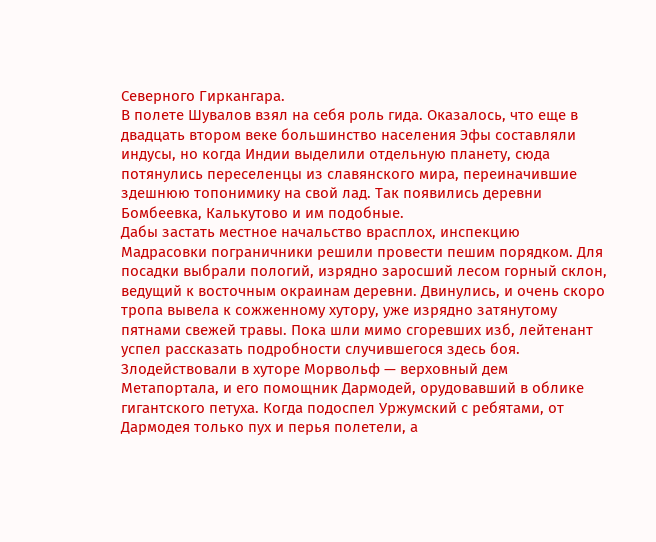Северного Гиркангара.
В полете Шувалов взял на себя роль гида. Оказалось, что еще в двадцать втором веке большинство населения Эфы составляли индусы, но когда Индии выделили отдельную планету, сюда потянулись переселенцы из славянского мира, переиначившие здешнюю топонимику на свой лад. Так появились деревни Бомбеевка, Калькутово и им подобные.
Дабы застать местное начальство врасплох, инспекцию Мадрасовки пограничники решили провести пешим порядком. Для посадки выбрали пологий, изрядно заросший лесом горный склон, ведущий к восточным окраинам деревни. Двинулись, и очень скоро тропа вывела к сожженному хутору, уже изрядно затянутому пятнами свежей травы. Пока шли мимо сгоревших изб, лейтенант успел рассказать подробности случившегося здесь боя.
Злодействовали в хуторе Морвольф — верховный дем Метапортала, и его помощник Дармодей, орудовавший в облике гигантского петуха. Когда подоспел Уржумский с ребятами, от Дармодея только пух и перья полетели, а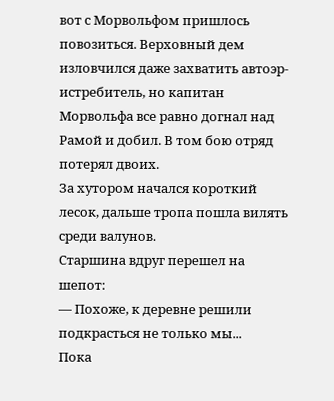вот с Морвольфом пришлось повозиться. Верховный дем изловчился даже захватить автоэр-истребитель, но капитан Морвольфа все равно догнал над Рамой и добил. В том бою отряд потерял двоих.
За хутором начался короткий лесок, дальше тропа пошла вилять среди валунов.
Старшина вдруг перешел на шепот:
— Похоже, к деревне решили подкрасться не только мы...
Пока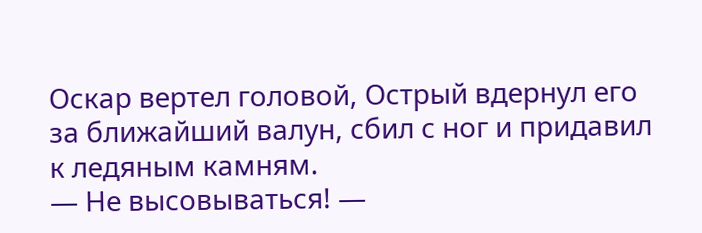Оскар вертел головой, Острый вдернул его за ближайший валун, сбил с ног и придавил к ледяным камням.
— Не высовываться! —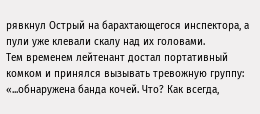рявкнул Острый на барахтающегося инспектора, а пули уже клевали скалу над их головами.
Тем временем лейтенант достал портативный комком и принялся вызывать тревожную группу: «...обнаружена банда кочей. Что? Как всегда,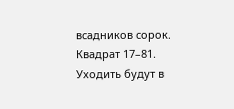всадников сорок. Квадрат 17–81. Уходить будут в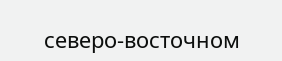северо-восточном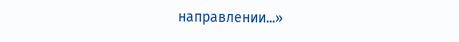направлении...»